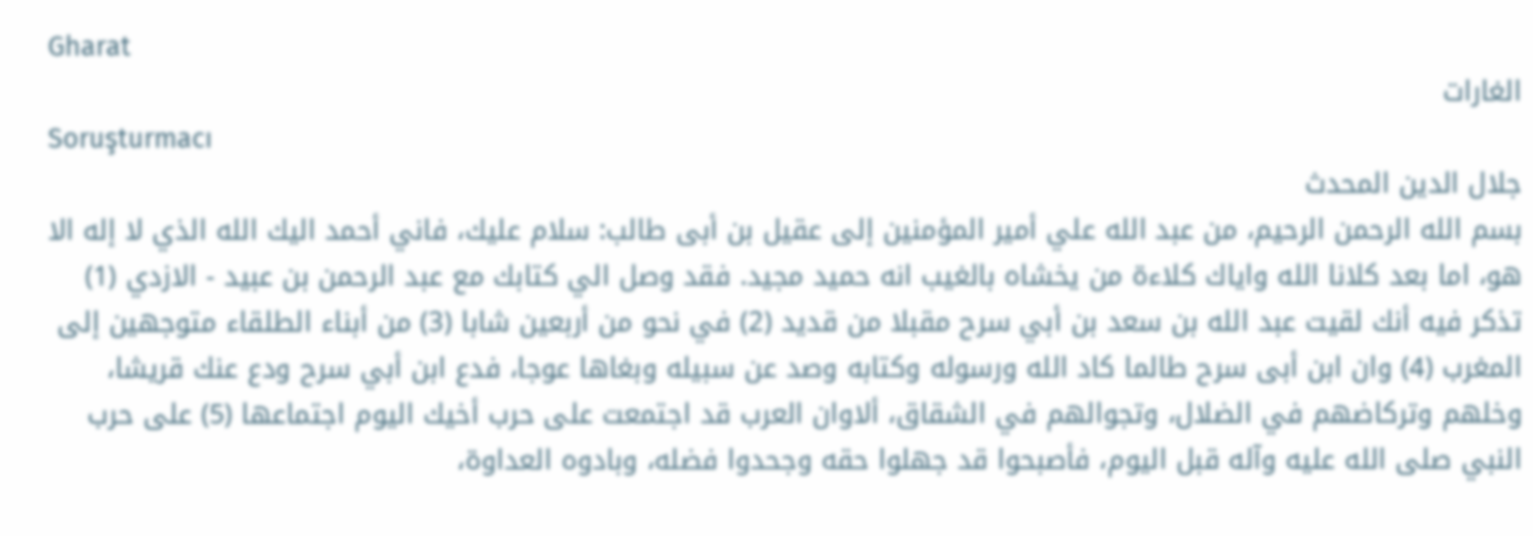Gharat
الغارات
Soruşturmacı
جلال الدين المحدث
بسم الله الرحمن الرحيم، من عبد الله علي أمير المؤمنين إلى عقيل بن أبى طالب: سلام عليك، فاني أحمد اليك الله الذي لا إله الا هو، اما بعد كلانا الله واياك كلاءة من يخشاه بالغيب انه حميد مجيد. فقد وصل الي كتابك مع عبد الرحمن بن عبيد - الازدي (1) تذكر فيه أنك لقيت عبد الله بن سعد بن أبي سرح مقبلا من قديد (2) في نحو من أربعين شابا (3) من أبناء الطلقاء متوجهين إلى المغرب (4) وان ابن أبى سرح طالما كاد الله ورسوله وكتابه وصد عن سبيله وبغاها عوجا، فدع ابن أبي سرح ودع عنك قريشا، وخلهم وتركاضهم في الضلال، وتجوالهم في الشقاق، ألاوان العرب قد اجتمعت على حرب أخيك اليوم اجتماعها (5) على حرب النبي صلى الله عليه وآله قبل اليوم، فأصبحوا قد جهلوا حقه وجحدوا فضله، وبادوه العداوة،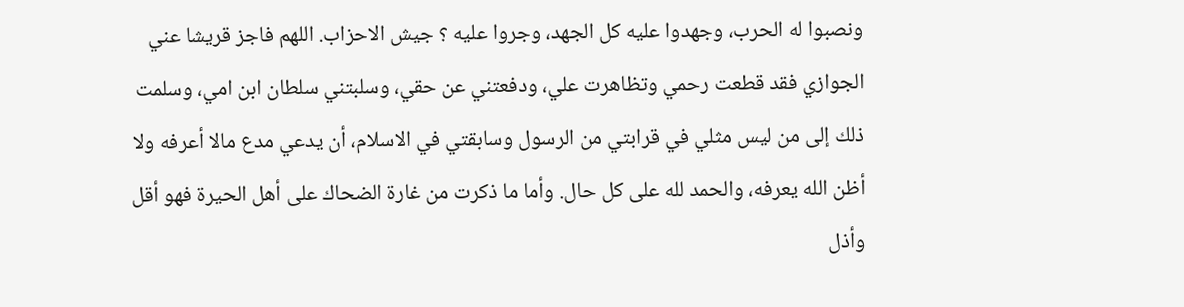ونصبوا له الحرب، وجهدوا عليه كل الجهد، وجروا عليه ؟ جيش الاحزاب. اللهم فاجز قريشا عني الجوازي فقد قطعت رحمي وتظاهرت علي، ودفعتني عن حقي، وسلبتني سلطان ابن امي، وسلمت ذلك إلى من ليس مثلي في قرابتي من الرسول وسابقتي في الاسلام، أن يدعي مدع مالا أعرفه ولا أظن الله يعرفه، والحمد لله على كل حال. وأما ما ذكرت من غارة الضحاك على أهل الحيرة فهو أقل وأذل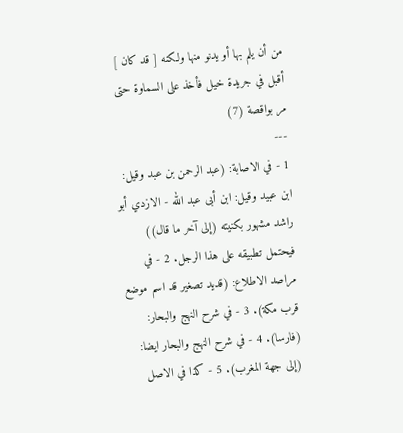من أن يلم بها أو يدنو منها ولكنه [ قد كان ] أقبل في جريدة خيل فأخذ على السماوة حتى مر بواقصة (7)
---
1 - في الاصابة: (عبد الرحمن بن عبد وقيل: ابن عبيد وقيل: ابن أبى عبد الله - الازدي أبو راشد مشهور بكنيته (إلى آخر ما قال)) فيحتمل تطبيقه على هذا الرجل. 2 - في مراصد الاطلاع: (قديد تصغير قد اسم موضع قرب مكة). 3 - في شرح النهج والبحار: (فارسا). 4 - في شرح النهج والبحار ايضا: (إلى جهة المغرب). 5 - كذا في الاصل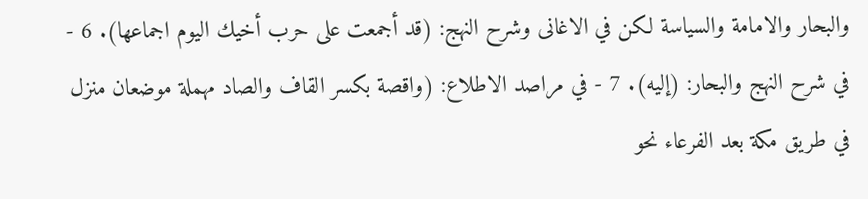والبحار والامامة والسياسة لكن في الاغانى وشرح النهج: (قد أجمعت على حرب أخيك اليوم اجماعها). 6 - في شرح النهج والبحار: (إليه). 7 - في مراصد الاطلاع: (واقصة بكسر القاف والصاد مهملة موضعان منزل في طريق مكة بعد الفرعاء نحو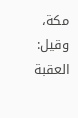مكة، وقيل: العقبة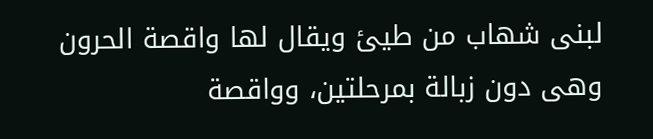لبنى شهاب من طيئ ويقال لها واقصة الحرون وهى دون زبالة بمرحلتين، وواقصة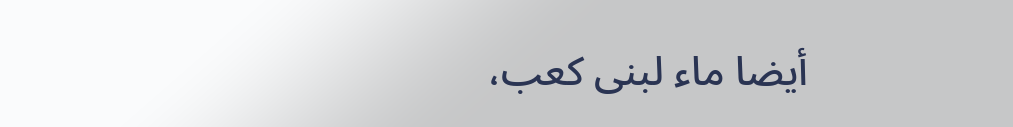أيضا ماء لبنى كعب،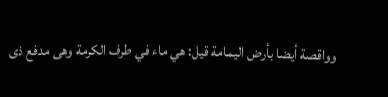وواقصة أيضا بأرض اليمامة قيل: هي ماء في طرف الكرمة وهى مدفع ذى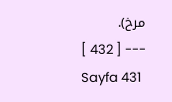مرخ).
--- [ 432 ]
Sayfa 431